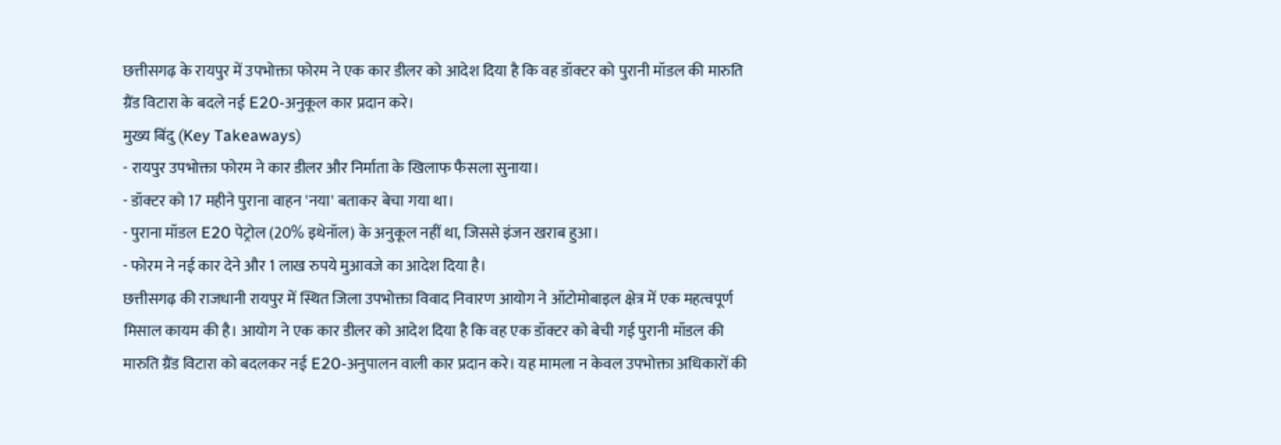छत्तीसगढ़ के रायपुर में उपभोक्ता फोरम ने एक कार डीलर को आदेश दिया है कि वह डॉक्टर को पुरानी मॉडल की मारुति ग्रैंड विटारा के बदले नई E20-अनुकूल कार प्रदान करे।
मुख्य बिंदु (Key Takeaways)
- रायपुर उपभोक्ता फोरम ने कार डीलर और निर्माता के खिलाफ फैसला सुनाया।
- डॉक्टर को 17 महीने पुराना वाहन 'नया' बताकर बेचा गया था।
- पुराना मॉडल E20 पेट्रोल (20% इथेनॉल) के अनुकूल नहीं था, जिससे इंजन खराब हुआ।
- फोरम ने नई कार देने और 1 लाख रुपये मुआवजे का आदेश दिया है।
छत्तीसगढ़ की राजधानी रायपुर में स्थित जिला उपभोक्ता विवाद निवारण आयोग ने ऑटोमोबाइल क्षेत्र में एक महत्वपूर्ण मिसाल कायम की है। आयोग ने एक कार डीलर को आदेश दिया है कि वह एक डॉक्टर को बेची गई पुरानी मॉडल की मारुति ग्रैंड विटारा को बदलकर नई E20-अनुपालन वाली कार प्रदान करे। यह मामला न केवल उपभोक्ता अधिकारों की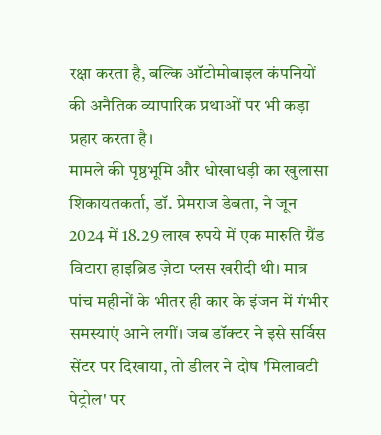रक्षा करता है, बल्कि ऑटोमोबाइल कंपनियों की अनैतिक व्यापारिक प्रथाओं पर भी कड़ा प्रहार करता है।
मामले की पृष्ठभूमि और धोखाधड़ी का खुलासा
शिकायतकर्ता, डॉ. प्रेमराज डेबता, ने जून 2024 में 18.29 लाख रुपये में एक मारुति ग्रैंड विटारा हाइब्रिड ज़ेटा प्लस खरीदी थी। मात्र पांच महीनों के भीतर ही कार के इंजन में गंभीर समस्याएं आने लगीं। जब डॉक्टर ने इसे सर्विस सेंटर पर दिखाया, तो डीलर ने दोष 'मिलावटी पेट्रोल' पर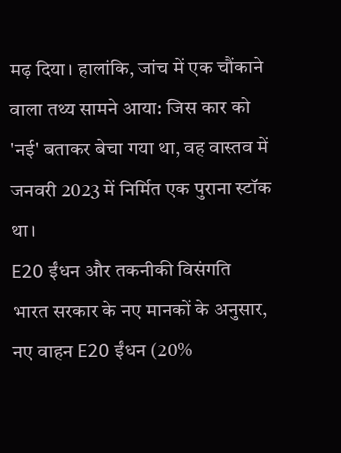मढ़ दिया। हालांकि, जांच में एक चौंकाने वाला तथ्य सामने आया: जिस कार को 'नई' बताकर बेचा गया था, वह वास्तव में जनवरी 2023 में निर्मित एक पुराना स्टॉक था।
E20 ईंधन और तकनीकी विसंगति
भारत सरकार के नए मानकों के अनुसार, नए वाहन E20 ईंधन (20%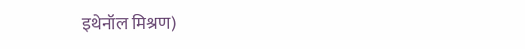इथेनॉल मिश्रण)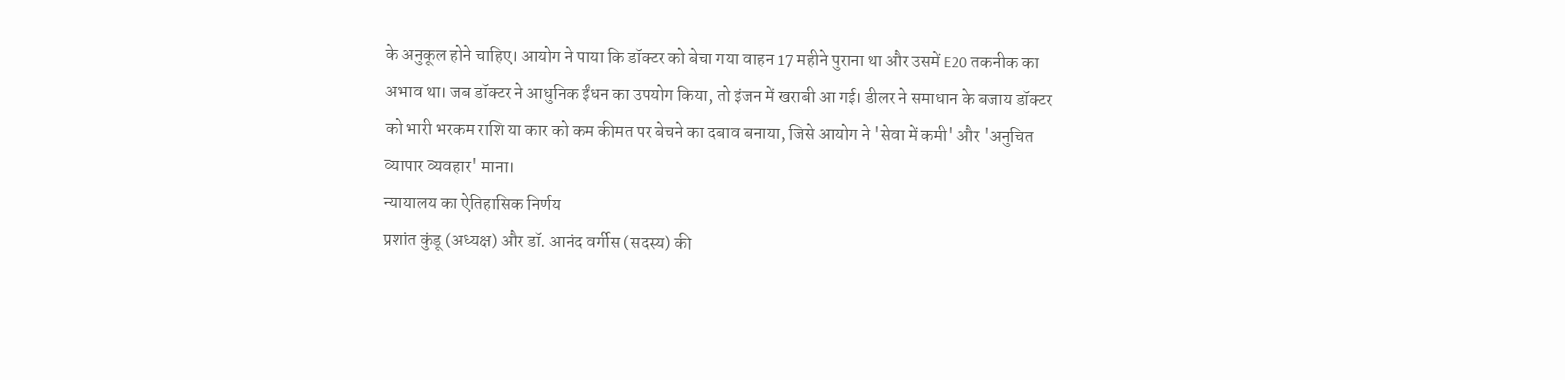के अनुकूल होने चाहिए। आयोग ने पाया कि डॉक्टर को बेचा गया वाहन 17 महीने पुराना था और उसमें E20 तकनीक का अभाव था। जब डॉक्टर ने आधुनिक ईंधन का उपयोग किया, तो इंजन में खराबी आ गई। डीलर ने समाधान के बजाय डॉक्टर को भारी भरकम राशि या कार को कम कीमत पर बेचने का दबाव बनाया, जिसे आयोग ने 'सेवा में कमी' और 'अनुचित व्यापार व्यवहार' माना।
न्यायालय का ऐतिहासिक निर्णय
प्रशांत कुंडू (अध्यक्ष) और डॉ. आनंद वर्गीस (सदस्य) की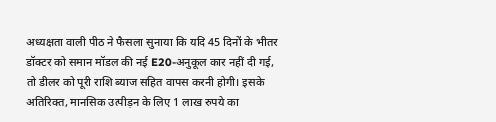अध्यक्षता वाली पीठ ने फैसला सुनाया कि यदि 45 दिनों के भीतर डॉक्टर को समान मॉडल की नई E20-अनुकूल कार नहीं दी गई, तो डीलर को पूरी राशि ब्याज सहित वापस करनी होगी। इसके अतिरिक्त, मानसिक उत्पीड़न के लिए 1 लाख रुपये का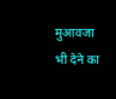मुआवजा भी देने का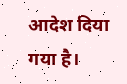आदेश दिया गया है।